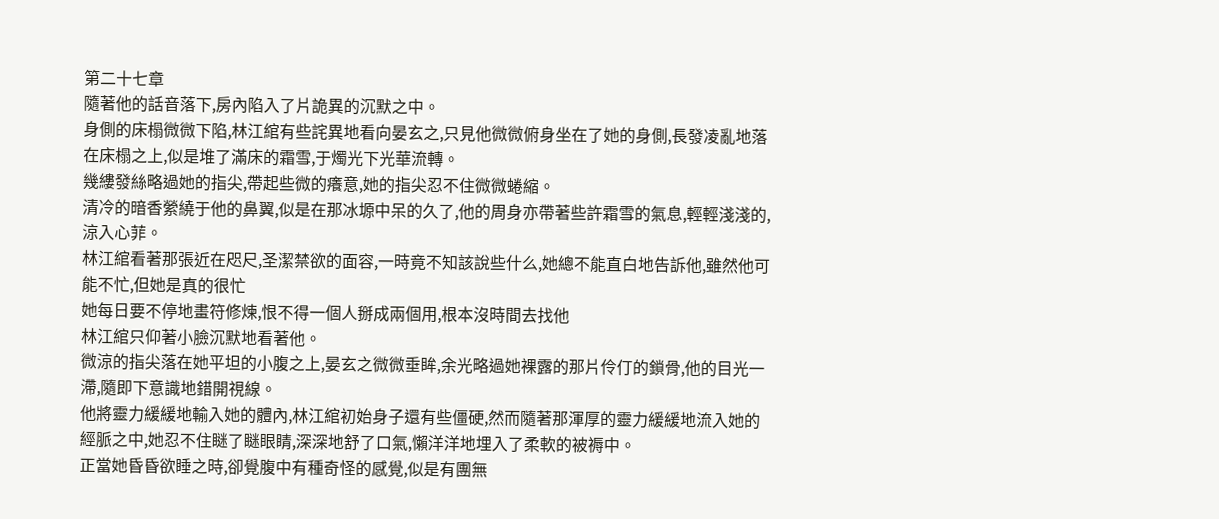第二十七章
隨著他的話音落下,房內陷入了片詭異的沉默之中。
身側的床榻微微下陷,林江綰有些詫異地看向晏玄之,只見他微微俯身坐在了她的身側,長發凌亂地落在床榻之上,似是堆了滿床的霜雪,于燭光下光華流轉。
幾縷發絲略過她的指尖,帶起些微的癢意,她的指尖忍不住微微蜷縮。
清冷的暗香縈繞于他的鼻翼,似是在那冰塬中呆的久了,他的周身亦帶著些許霜雪的氣息,輕輕淺淺的,涼入心菲。
林江綰看著那張近在咫尺,圣潔禁欲的面容,一時竟不知該說些什么,她總不能直白地告訴他,雖然他可能不忙,但她是真的很忙
她每日要不停地畫符修煉,恨不得一個人掰成兩個用,根本沒時間去找他
林江綰只仰著小臉沉默地看著他。
微涼的指尖落在她平坦的小腹之上,晏玄之微微垂眸,余光略過她裸露的那片伶仃的鎖骨,他的目光一滯,隨即下意識地錯開視線。
他將靈力緩緩地輸入她的體內,林江綰初始身子還有些僵硬,然而隨著那渾厚的靈力緩緩地流入她的經脈之中,她忍不住瞇了瞇眼睛,深深地舒了口氣,懶洋洋地埋入了柔軟的被褥中。
正當她昏昏欲睡之時,卻覺腹中有種奇怪的感覺,似是有團無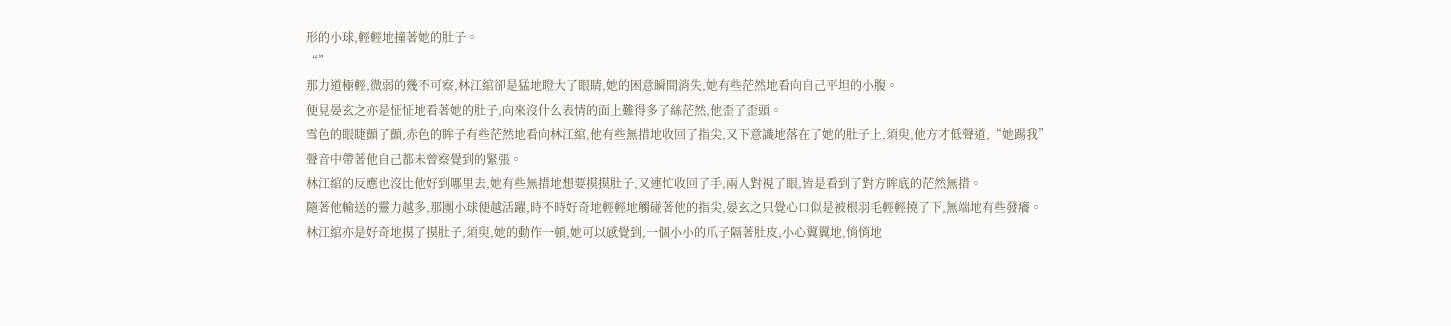形的小球,輕輕地撞著她的肚子。
“”
那力道極輕,微弱的幾不可察,林江綰卻是猛地瞪大了眼睛,她的困意瞬間消失,她有些茫然地看向自己平坦的小腹。
便見晏玄之亦是怔怔地看著她的肚子,向來沒什么表情的面上難得多了絲茫然,他歪了歪頭。
雪色的眼睫顫了顫,赤色的眸子有些茫然地看向林江綰,他有些無措地收回了指尖,又下意識地落在了她的肚子上,須臾,他方才低聲道,“她踢我”
聲音中帶著他自己都未曾察覺到的緊張。
林江綰的反應也沒比他好到哪里去,她有些無措地想要摸摸肚子,又連忙收回了手,兩人對視了眼,皆是看到了對方眸底的茫然無措。
隨著他輸送的靈力越多,那團小球便越活躍,時不時好奇地輕輕地觸碰著他的指尖,晏玄之只覺心口似是被根羽毛輕輕撓了下,無端地有些發癢。
林江綰亦是好奇地摸了摸肚子,須臾,她的動作一頓,她可以感覺到,一個小小的爪子隔著肚皮,小心翼翼地,悄悄地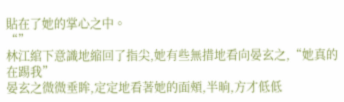貼在了她的掌心之中。
“”
林江綰下意識地縮回了指尖,她有些無措地看向晏玄之,“她真的在踢我”
晏玄之微微垂眸,定定地看著她的面頰,半晌,方才低低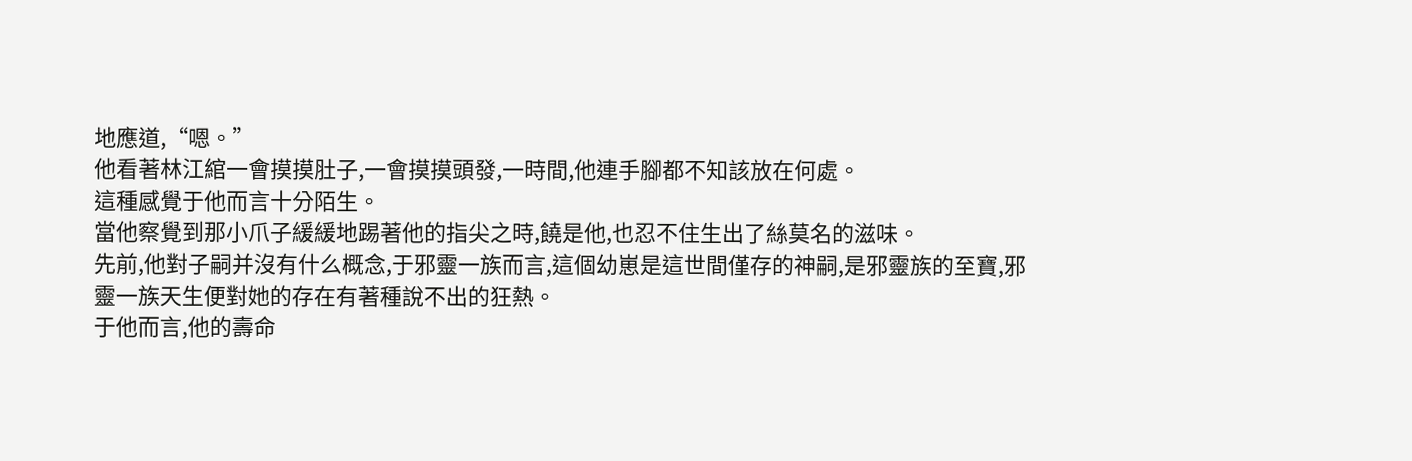地應道,“嗯。”
他看著林江綰一會摸摸肚子,一會摸摸頭發,一時間,他連手腳都不知該放在何處。
這種感覺于他而言十分陌生。
當他察覺到那小爪子緩緩地踢著他的指尖之時,饒是他,也忍不住生出了絲莫名的滋味。
先前,他對子嗣并沒有什么概念,于邪靈一族而言,這個幼崽是這世間僅存的神嗣,是邪靈族的至寶,邪靈一族天生便對她的存在有著種說不出的狂熱。
于他而言,他的壽命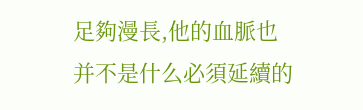足夠漫長,他的血脈也并不是什么必須延續的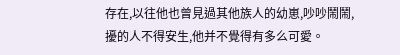存在,以往他也曾見過其他族人的幼崽,吵吵鬧鬧,擾的人不得安生,他并不覺得有多么可愛。